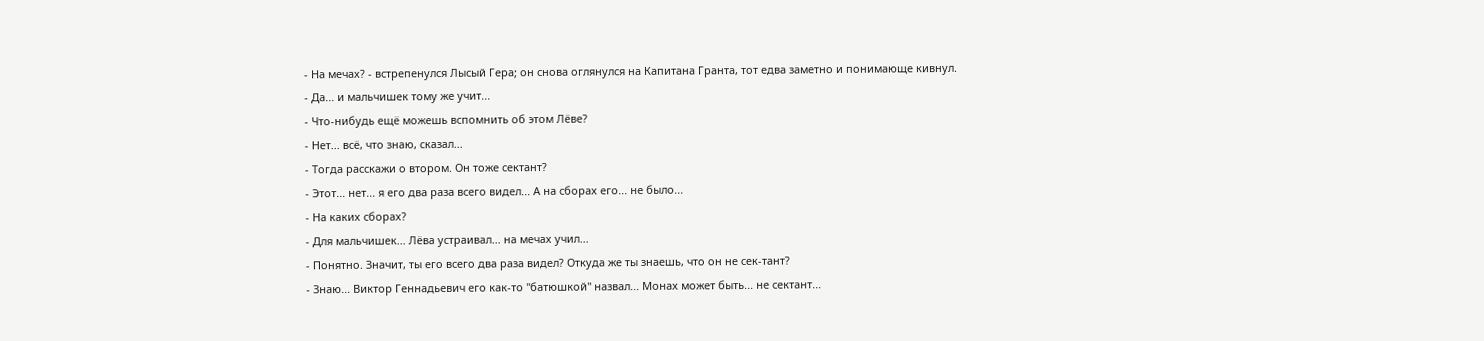- На мечах? - встрепенулся Лысый Гера; он снова оглянулся на Капитана Гранта, тот едва заметно и понимающе кивнул.
- Да... и мальчишек тому же учит...
- Что-нибудь ещё можешь вспомнить об этом Лёве?
- Нет... всё, что знаю, сказал...
- Тогда расскажи о втором. Он тоже сектант?
- Этот... нет... я его два раза всего видел... А на сборах его... не было...
- На каких сборах?
- Для мальчишек... Лёва устраивал... на мечах учил...
- Понятно. Значит, ты его всего два раза видел? Откуда же ты знаешь, что он не сек-тант?
- Знаю... Виктор Геннадьевич его как-то "батюшкой" назвал... Монах может быть... не сектант...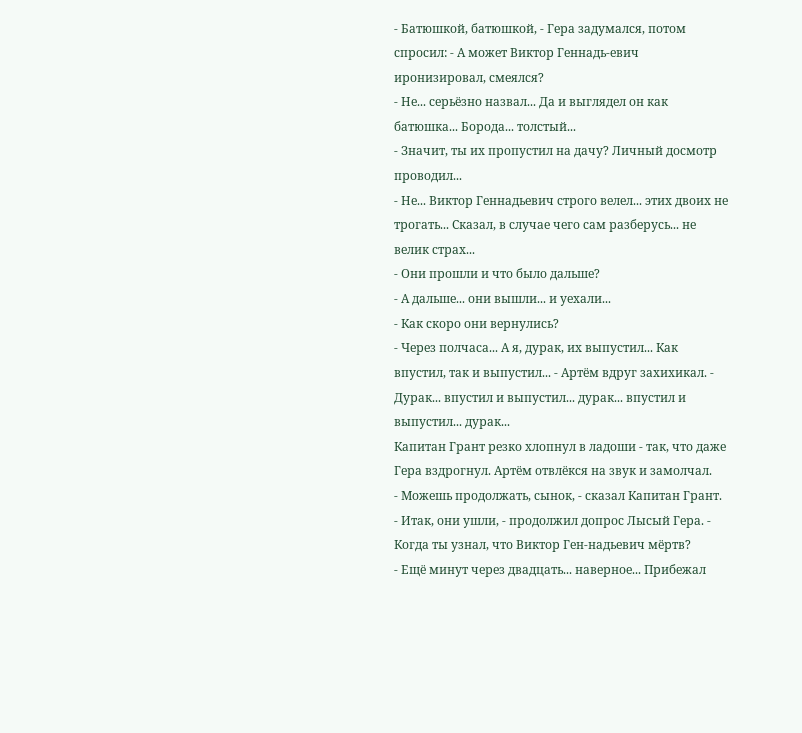- Батюшкой, батюшкой, - Гера задумался, потом спросил: - А может Виктор Геннадь-евич иронизировал, смеялся?
- Не... серьёзно назвал... Да и выглядел он как батюшка... Борода... толстый...
- Значит, ты их пропустил на дачу? Личный досмотр проводил...
- Не... Виктор Геннадьевич строго велел... этих двоих не трогать... Сказал, в случае чего сам разберусь... не велик страх...
- Они прошли и что было дальше?
- А дальше... они вышли... и уехали...
- Как скоро они вернулись?
- Через полчаса... А я, дурак, их выпустил... Как впустил, так и выпустил... - Артём вдруг захихикал. - Дурак... впустил и выпустил... дурак... впустил и выпустил... дурак...
Капитан Грант резко хлопнул в ладоши - так, что даже Гера вздрогнул. Артём отвлёкся на звук и замолчал.
- Можешь продолжать, сынок, - сказал Капитан Грант.
- Итак, они ушли, - продолжил допрос Лысый Гера. - Когда ты узнал, что Виктор Ген-надьевич мёртв?
- Ещё минут через двадцать... наверное... Прибежал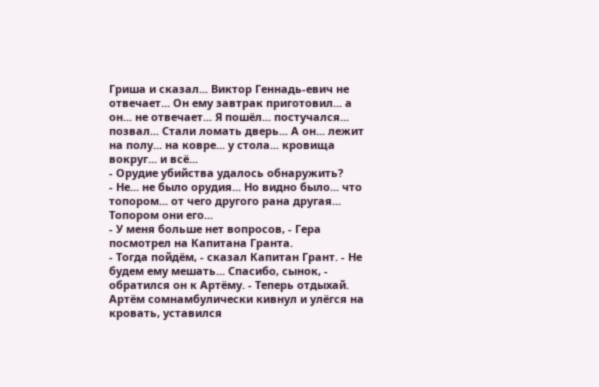Гриша и сказал... Виктор Геннадь-евич не отвечает... Он ему завтрак приготовил... а он... не отвечает... Я пошёл... постучался... позвал... Стали ломать дверь... А он... лежит на полу... на ковре... у стола... кровища вокруг... и всё...
- Орудие убийства удалось обнаружить?
- Не... не было орудия... Но видно было... что топором... от чего другого рана другая... Топором они его...
- У меня больше нет вопросов, - Гера посмотрел на Капитана Гранта.
- Тогда пойдём, - сказал Капитан Грант. - Не будем ему мешать... Спасибо, сынок, - обратился он к Артёму. - Теперь отдыхай.
Артём сомнамбулически кивнул и улёгся на кровать, уставился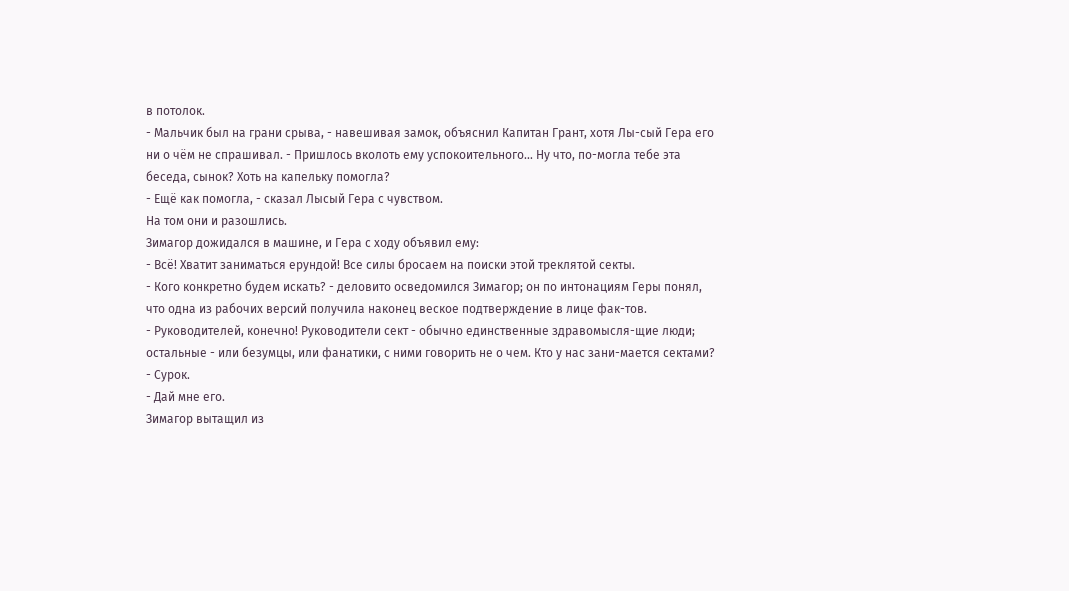в потолок.
- Мальчик был на грани срыва, - навешивая замок, объяснил Капитан Грант, хотя Лы-сый Гера его ни о чём не спрашивал. - Пришлось вколоть ему успокоительного... Ну что, по-могла тебе эта беседа, сынок? Хоть на капельку помогла?
- Ещё как помогла, - сказал Лысый Гера с чувством.
На том они и разошлись.
Зимагор дожидался в машине, и Гера с ходу объявил ему:
- Всё! Хватит заниматься ерундой! Все силы бросаем на поиски этой треклятой секты.
- Кого конкретно будем искать? - деловито осведомился Зимагор; он по интонациям Геры понял, что одна из рабочих версий получила наконец веское подтверждение в лице фак-тов.
- Руководителей, конечно! Руководители сект - обычно единственные здравомысля-щие люди; остальные - или безумцы, или фанатики, с ними говорить не о чем. Кто у нас зани-мается сектами?
- Сурок.
- Дай мне его.
Зимагор вытащил из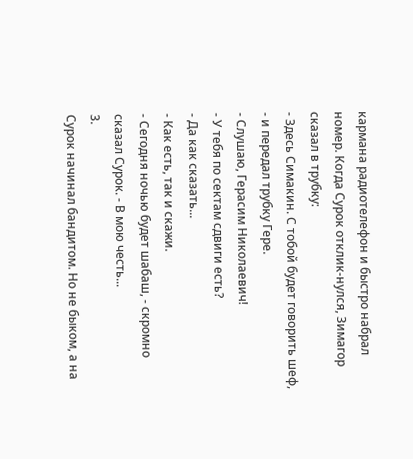кармана радиотелефон и быстро набрал номер. Когда Сурок отклик-нулся, Зимагор сказал в трубку:
- Здесь Симакин. С тобой будет говорить шеф, - и передал трубку Гере.
- Слушаю, Герасим Николаевич!
- У тебя по сектам сдвиги есть?
- Да как сказать...
- Как есть, так и скажи.
- Сегодня ночью будет шабаш, - скромно сказал Сурок. - В мою честь...
3.
Сурок начинал бандитом. Но не быком, а на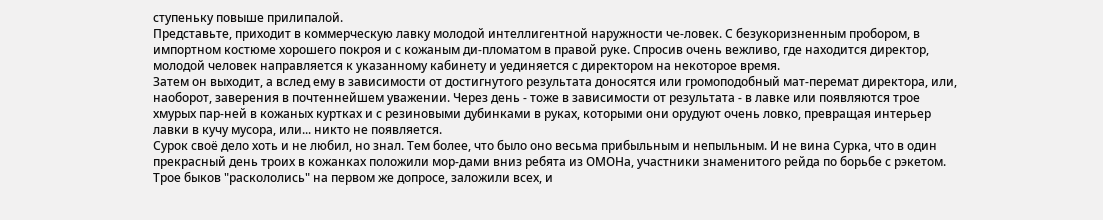ступеньку повыше прилипалой.
Представьте, приходит в коммерческую лавку молодой интеллигентной наружности че-ловек. С безукоризненным пробором, в импортном костюме хорошего покроя и с кожаным ди-пломатом в правой руке. Спросив очень вежливо, где находится директор, молодой человек направляется к указанному кабинету и уединяется с директором на некоторое время.
Затем он выходит, а вслед ему в зависимости от достигнутого результата доносятся или громоподобный мат-перемат директора, или, наоборот, заверения в почтеннейшем уважении. Через день - тоже в зависимости от результата - в лавке или появляются трое хмурых пар-ней в кожаных куртках и с резиновыми дубинками в руках, которыми они орудуют очень ловко, превращая интерьер лавки в кучу мусора, или... никто не появляется.
Сурок своё дело хоть и не любил, но знал. Тем более, что было оно весьма прибыльным и непыльным. И не вина Сурка, что в один прекрасный день троих в кожанках положили мор-дами вниз ребята из ОМОНа, участники знаменитого рейда по борьбе с рэкетом.
Трое быков "раскололись" на первом же допросе, заложили всех, и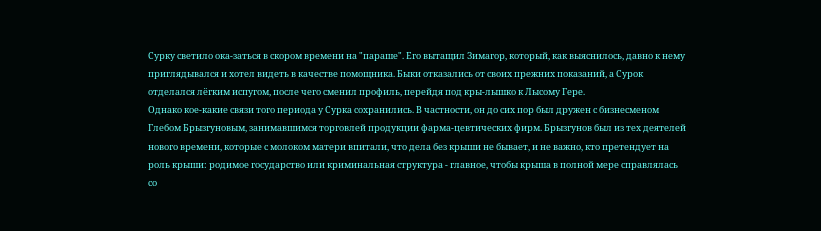Сурку светило ока-заться в скором времени на "параше". Его вытащил Зимагор, который, как выяснилось, давно к нему приглядывался и хотел видеть в качестве помощника. Быки отказались от своих прежних показаний, а Сурок отделался лёгким испугом, после чего сменил профиль, перейдя под кры-лышко к Лысому Гере.
Однако кое-какие связи того периода у Сурка сохранились. В частности, он до сих пор был дружен с бизнесменом Глебом Брызгуновым, занимавшимся торговлей продукции фарма-цевтических фирм. Брызгунов был из тех деятелей нового времени, которые с молоком матери впитали, что дела без крыши не бывает, и не важно, кто претендует на роль крыши: родимое государство или криминальная структура - главное, чтобы крыша в полной мере справлялась со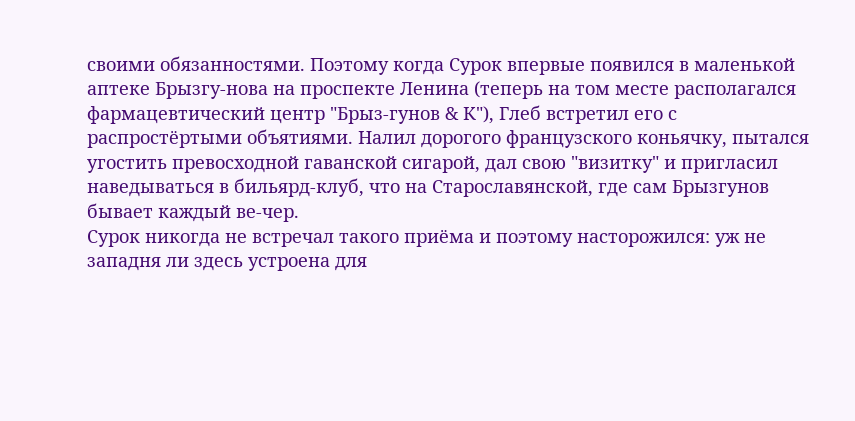своими обязанностями. Поэтому когда Сурок впервые появился в маленькой аптеке Брызгу-нова на проспекте Ленина (теперь на том месте располагался фармацевтический центр "Брыз-гунов & К"), Глеб встретил его с распростёртыми объятиями. Налил дорогого французского коньячку, пытался угостить превосходной гаванской сигарой, дал свою "визитку" и пригласил наведываться в бильярд-клуб, что на Старославянской, где сам Брызгунов бывает каждый ве-чер.
Сурок никогда не встречал такого приёма и поэтому насторожился: уж не западня ли здесь устроена для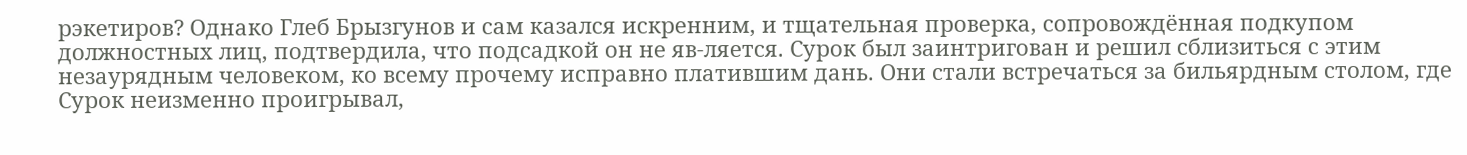рэкетиров? Однако Глеб Брызгунов и сам казался искренним, и тщательная проверка, сопровождённая подкупом должностных лиц, подтвердила, что подсадкой он не яв-ляется. Сурок был заинтригован и решил сблизиться с этим незаурядным человеком, ко всему прочему исправно платившим дань. Они стали встречаться за бильярдным столом, где Сурок неизменно проигрывал,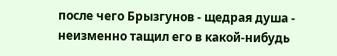после чего Брызгунов - щедрая душа - неизменно тащил его в какой-нибудь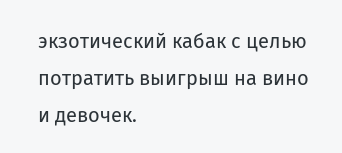экзотический кабак с целью потратить выигрыш на вино и девочек.